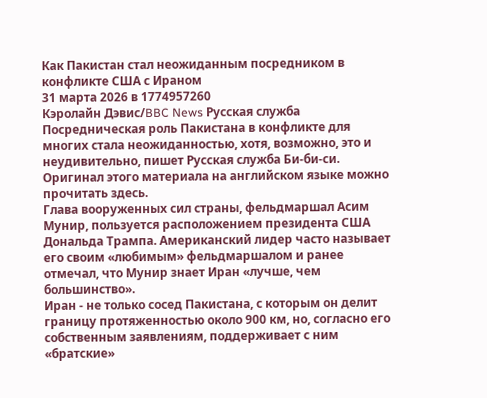Как Пакистан стал неожиданным посредником в конфликте США с Ираном
31 марта 2026 в 1774957260
Кэролайн Дэвис/BBC News Русская служба
Посредническая роль Пакистана в конфликте для многих стала неожиданностью, хотя, возможно, это и неудивительно, пишет Русская служба Би-би-си.
Оригинал этого материала на английском языке можно прочитать здесь.
Глава вооруженных сил страны, фельдмаршал Асим Мунир, пользуется расположением президента США Дональда Трампа. Американский лидер часто называет его своим «любимым» фельдмаршалом и ранее отмечал, что Мунир знает Иран «лучше, чем большинство».
Иран - не только сосед Пакистана, с которым он делит границу протяженностью около 900 км, но, согласно его собственным заявлениям, поддерживает с ним «братские»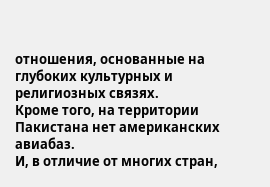отношения, основанные на глубоких культурных и религиозных связях.
Кроме того, на территории Пакистана нет американских авиабаз.
И, в отличие от многих стран,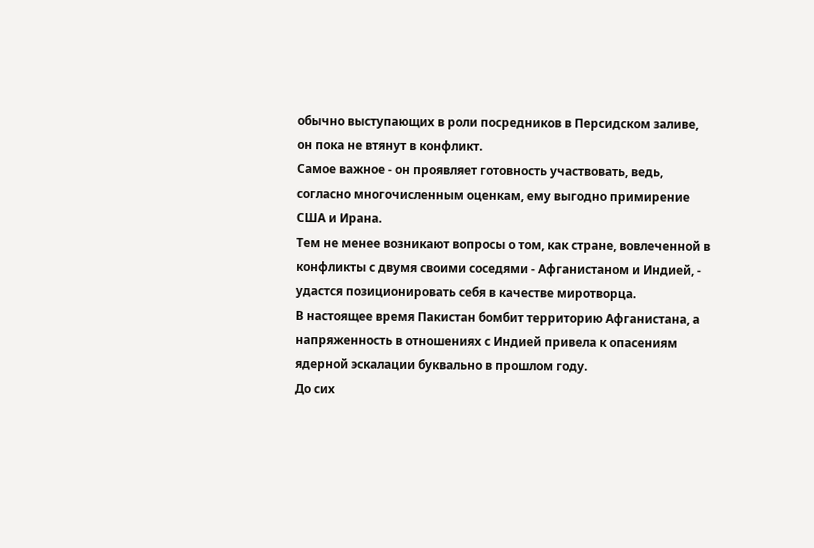обычно выступающих в роли посредников в Персидском заливе, он пока не втянут в конфликт.
Самое важное - он проявляет готовность участвовать, ведь, согласно многочисленным оценкам, ему выгодно примирение США и Ирана.
Тем не менее возникают вопросы о том, как стране, вовлеченной в конфликты с двумя своими соседями - Афганистаном и Индией, - удастся позиционировать себя в качестве миротворца.
В настоящее время Пакистан бомбит территорию Афганистана, а напряженность в отношениях с Индией привела к опасениям ядерной эскалации буквально в прошлом году.
До сих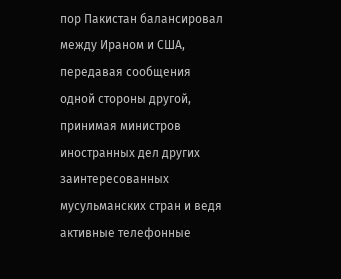пор Пакистан балансировал между Ираном и США, передавая сообщения одной стороны другой, принимая министров иностранных дел других заинтересованных мусульманских стран и ведя активные телефонные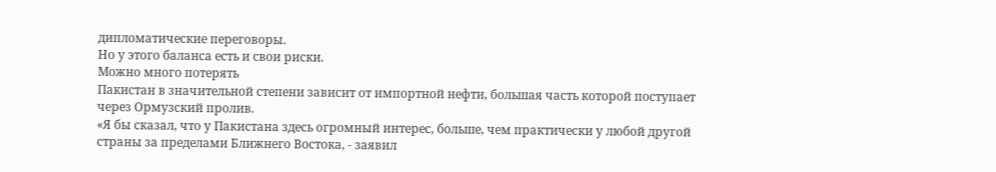дипломатические переговоры.
Но у этого баланса есть и свои риски.
Можно много потерять
Пакистан в значительной степени зависит от импортной нефти, большая часть которой поступает через Ормузский пролив.
«Я бы сказал, что у Пакистана здесь огромный интерес, больше, чем практически у любой другой страны за пределами Ближнего Востока, - заявил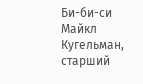Би-би-си Майкл Кугельман, старший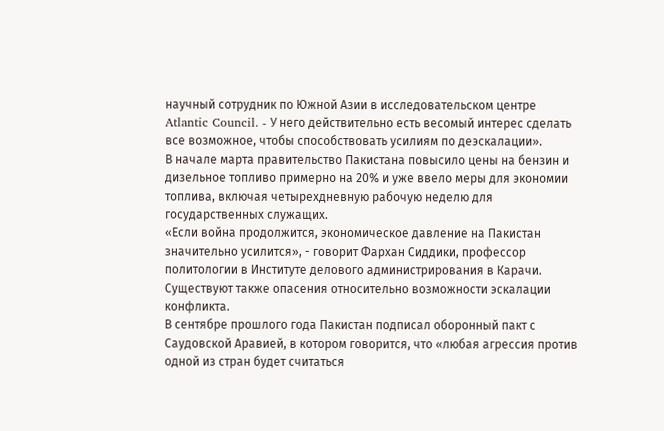научный сотрудник по Южной Азии в исследовательском центре Atlantic Council. - У него действительно есть весомый интерес сделать все возможное, чтобы способствовать усилиям по деэскалации».
В начале марта правительство Пакистана повысило цены на бензин и дизельное топливо примерно на 20% и уже ввело меры для экономии топлива, включая четырехдневную рабочую неделю для государственных служащих.
«Если война продолжится, экономическое давление на Пакистан значительно усилится», - говорит Фархан Сиддики, профессор политологии в Институте делового администрирования в Карачи.
Существуют также опасения относительно возможности эскалации конфликта.
В сентябре прошлого года Пакистан подписал оборонный пакт с Саудовской Аравией, в котором говорится, что «любая агрессия против одной из стран будет считаться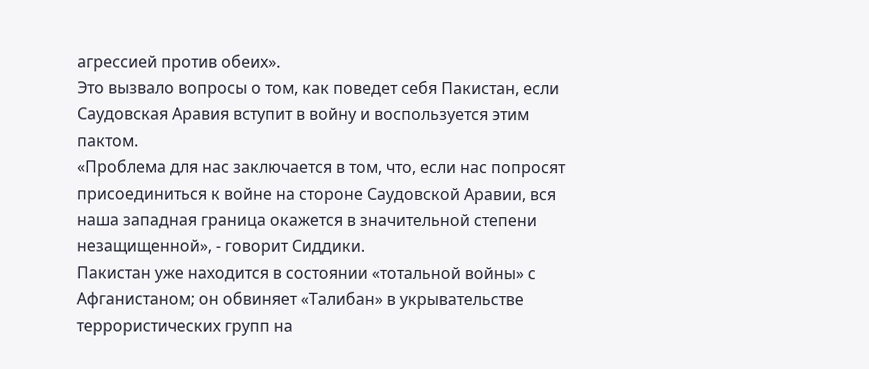агрессией против обеих».
Это вызвало вопросы о том, как поведет себя Пакистан, если Саудовская Аравия вступит в войну и воспользуется этим пактом.
«Проблема для нас заключается в том, что, если нас попросят присоединиться к войне на стороне Саудовской Аравии, вся наша западная граница окажется в значительной степени незащищенной», - говорит Сиддики.
Пакистан уже находится в состоянии «тотальной войны» с Афганистаном; он обвиняет «Талибан» в укрывательстве террористических групп на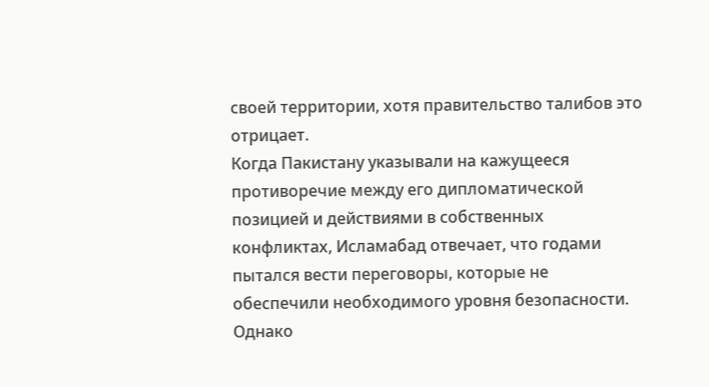своей территории, хотя правительство талибов это отрицает.
Когда Пакистану указывали на кажущееся противоречие между его дипломатической позицией и действиями в собственных конфликтах, Исламабад отвечает, что годами пытался вести переговоры, которые не обеспечили необходимого уровня безопасности.
Однако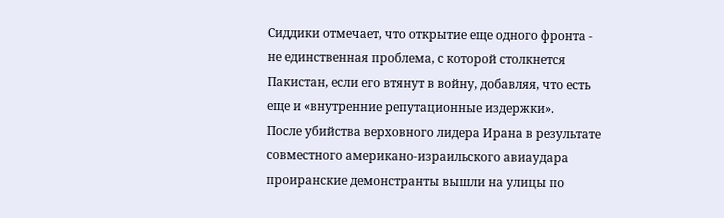Сиддики отмечает, что открытие еще одного фронта - не единственная проблема, с которой столкнется Пакистан, если его втянут в войну, добавляя, что есть еще и «внутренние репутационные издержки».
После убийства верховного лидера Ирана в результате совместного американо-израильского авиаудара проиранские демонстранты вышли на улицы по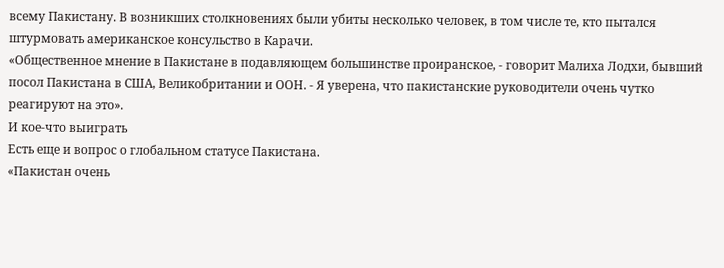всему Пакистану. В возникших столкновениях были убиты несколько человек, в том числе те, кто пытался штурмовать американское консульство в Карачи.
«Общественное мнение в Пакистане в подавляющем большинстве проиранское, - говорит Малиха Лодхи, бывший посол Пакистана в США, Великобритании и ООН. - Я уверена, что пакистанские руководители очень чутко реагируют на это».
И кое-что выиграть
Есть еще и вопрос о глобальном статусе Пакистана.
«Пакистан очень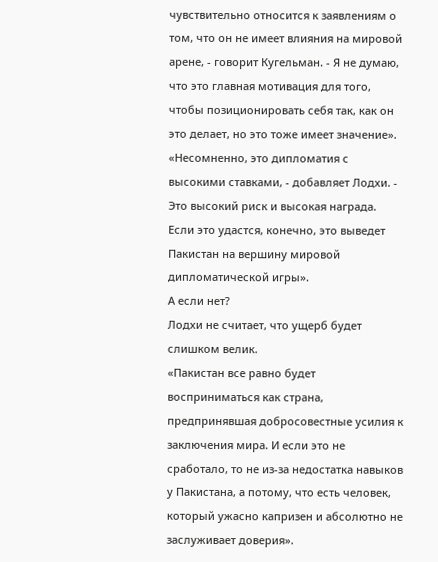чувствительно относится к заявлениям о том, что он не имеет влияния на мировой арене, - говорит Кугельман. - Я не думаю, что это главная мотивация для того, чтобы позиционировать себя так, как он это делает, но это тоже имеет значение».
«Несомненно, это дипломатия с высокими ставками, - добавляет Лодхи. - Это высокий риск и высокая награда. Если это удастся, конечно, это выведет Пакистан на вершину мировой дипломатической игры».
А если нет?
Лодхи не считает, что ущерб будет слишком велик.
«Пакистан все равно будет восприниматься как страна, предпринявшая добросовестные усилия к заключения мира. И если это не сработало, то не из-за недостатка навыков у Пакистана, а потому, что есть человек, который ужасно капризен и абсолютно не заслуживает доверия».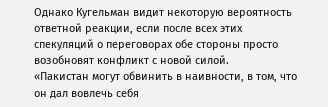Однако Кугельман видит некоторую вероятность ответной реакции, если после всех этих спекуляций о переговорах обе стороны просто возобновят конфликт с новой силой.
«Пакистан могут обвинить в наивности, в том, что он дал вовлечь себя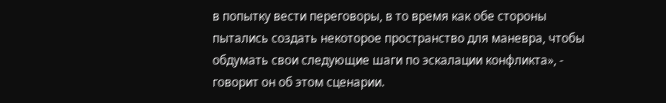в попытку вести переговоры, в то время как обе стороны пытались создать некоторое пространство для маневра, чтобы обдумать свои следующие шаги по эскалации конфликта», - говорит он об этом сценарии.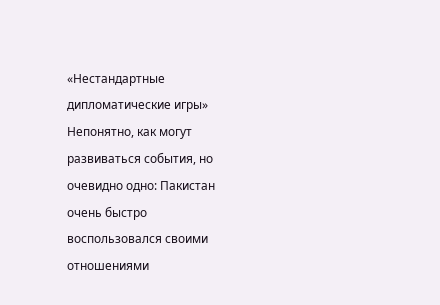«Нестандартные дипломатические игры»
Непонятно, как могут развиваться события, но очевидно одно: Пакистан очень быстро воспользовался своими отношениями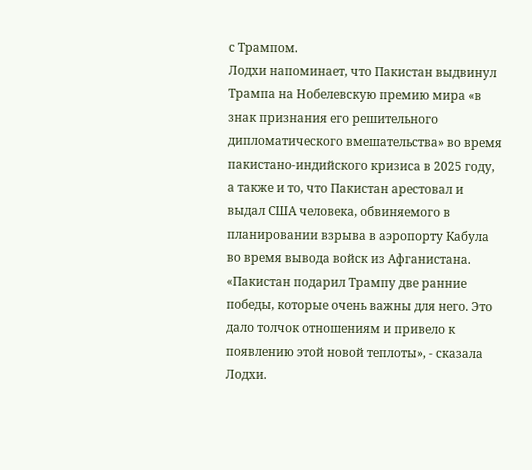с Трампом.
Лодхи напоминает, что Пакистан выдвинул Трампа на Нобелевскую премию мира «в знак признания его решительного дипломатического вмешательства» во время пакистано-индийского кризиса в 2025 году, а также и то, что Пакистан арестовал и выдал США человека, обвиняемого в планировании взрыва в аэропорту Кабула во время вывода войск из Афганистана.
«Пакистан подарил Трампу две ранние победы, которые очень важны для него. Это дало толчок отношениям и привело к появлению этой новой теплоты», - сказала Лодхи.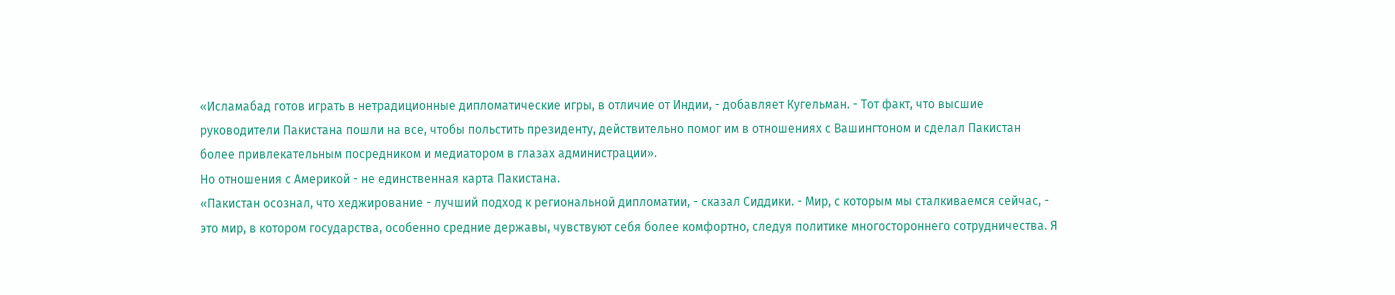«Исламабад готов играть в нетрадиционные дипломатические игры, в отличие от Индии, - добавляет Кугельман. - Тот факт, что высшие руководители Пакистана пошли на все, чтобы польстить президенту, действительно помог им в отношениях с Вашингтоном и сделал Пакистан более привлекательным посредником и медиатором в глазах администрации».
Но отношения с Америкой - не единственная карта Пакистана.
«Пакистан осознал, что хеджирование - лучший подход к региональной дипломатии, - сказал Сиддики. - Мир, с которым мы сталкиваемся сейчас, - это мир, в котором государства, особенно средние державы, чувствуют себя более комфортно, следуя политике многостороннего сотрудничества. Я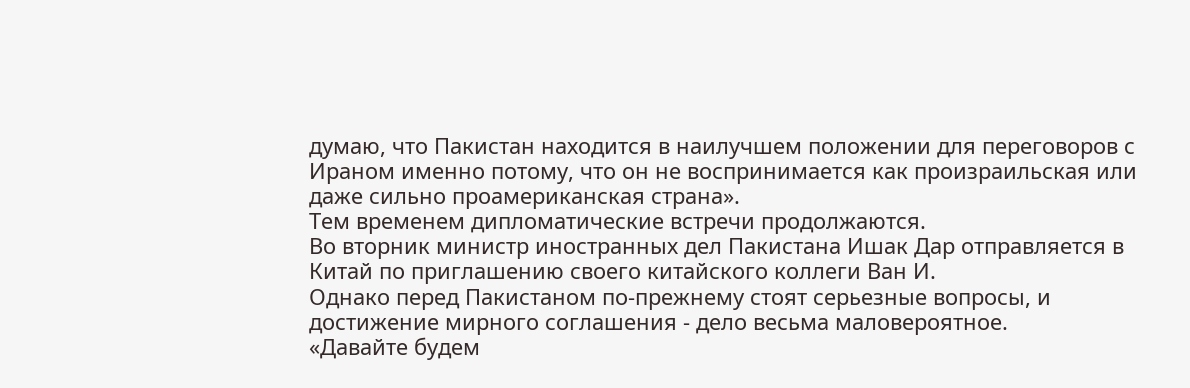думаю, что Пакистан находится в наилучшем положении для переговоров с Ираном именно потому, что он не воспринимается как произраильская или даже сильно проамериканская страна».
Тем временем дипломатические встречи продолжаются.
Во вторник министр иностранных дел Пакистана Ишак Дар отправляется в Китай по приглашению своего китайского коллеги Ван И.
Однако перед Пакистаном по-прежнему стоят серьезные вопросы, и достижение мирного соглашения - дело весьма маловероятное.
«Давайте будем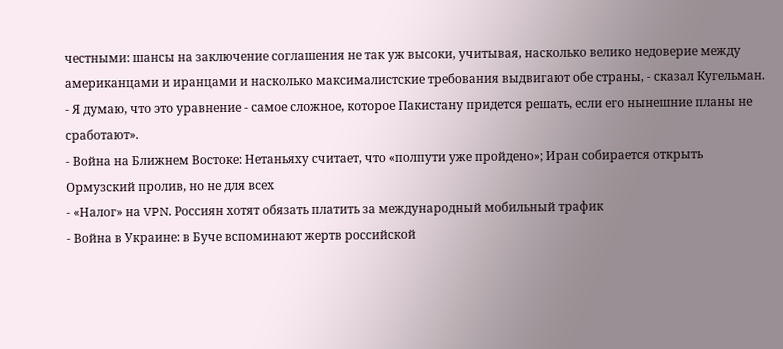честными: шансы на заключение соглашения не так уж высоки, учитывая, насколько велико недоверие между американцами и иранцами и насколько максималистские требования выдвигают обе страны, - сказал Кугельман. - Я думаю, что это уравнение - самое сложное, которое Пакистану придется решать, если его нынешние планы не сработают».
- Война на Ближнем Востоке: Нетаньяху считает, что «полпути уже пройдено»; Иран собирается открыть Ормузский пролив, но не для всех
- «Налог» на VPN. Россиян хотят обязать платить за международный мобильный трафик
- Война в Украине: в Буче вспоминают жертв российской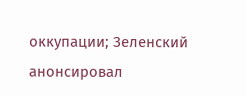оккупации; Зеленский анонсировал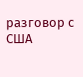разговор с США